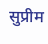सुप्रीम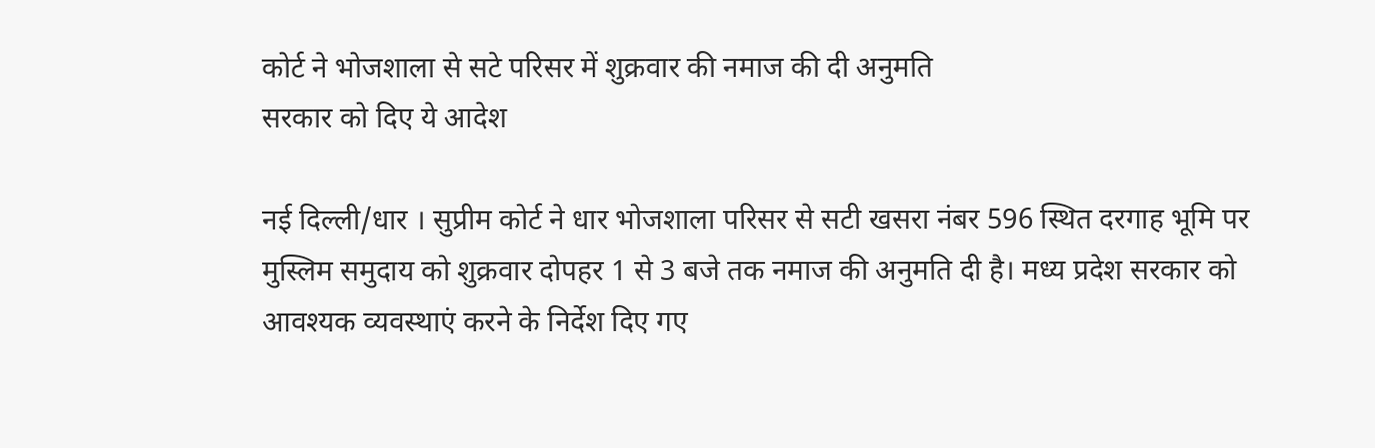कोर्ट ने भोजशाला से सटे परिसर में शुक्रवार की नमाज की दी अनुमति
सरकार को दिए ये आदेश

नई दिल्ली/धार । सुप्रीम कोर्ट ने धार भोजशाला परिसर से सटी खसरा नंबर 596 स्थित दरगाह भूमि पर मुस्लिम समुदाय को शुक्रवार दोपहर 1 से 3 बजे तक नमाज की अनुमति दी है। मध्य प्रदेश सरकार को आवश्यक व्यवस्थाएं करने के निर्देश दिए गए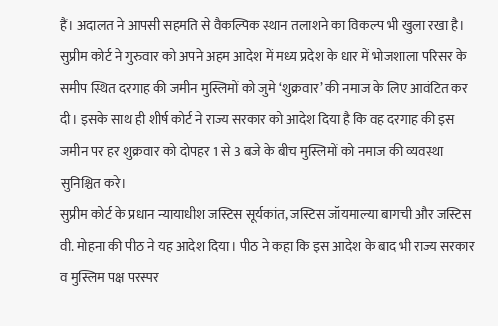हैं। अदालत ने आपसी सहमति से वैकल्पिक स्थान तलाशने का विकल्प भी खुला रखा है।
सुप्रीम कोर्ट ने गुरुवार को अपने अहम आदेश में मध्य प्रदेश के धार में भोजशाला परिसर के समीप स्थित दरगाह की जमीन मुस्लिमों को जुमे ‘शुक्रवार’ की नमाज के लिए आवंटित कर दी। इसके साथ ही शीर्ष कोर्ट ने राज्य सरकार को आदेश दिया है कि वह दरगाह की इस जमीन पर हर शुक्रवार को दोपहर 1 से 3 बजे के बीच मुस्लिमों को नमाज की व्यवस्था सुनिश्चित करे।
सुप्रीम कोर्ट के प्रधान न्यायाधीश जस्टिस सूर्यकांत, जस्टिस जॉयमाल्या बागची और जस्टिस वी. मोहना की पीठ ने यह आदेश दिया। पीठ ने कहा कि इस आदेश के बाद भी राज्य सरकार व मुस्लिम पक्ष परस्पर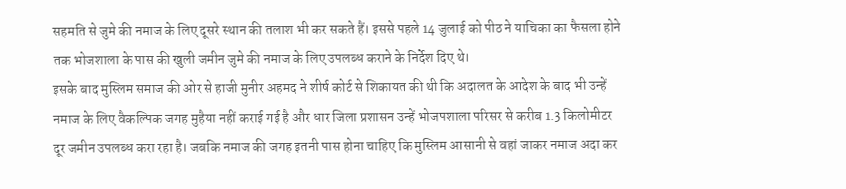सहमति से जुमे की नमाज के लिए दूसरे स्थान की तलाश भी कर सकते हैं। इससे पहले 14 जुलाई को पीठ ने याचिका का फैसला होने तक भोजशाला के पास की खुली जमीन जुमे की नमाज के लिए उपलब्ध कराने के निर्देश दिए थे।
इसके बाद मुस्लिम समाज की ओर से हाजी मुनीर अहमद ने शीर्ष कोर्ट से शिकायत की थी कि अदालत के आदेश के बाद भी उन्हें नमाज के लिए वैकल्पिक जगह मुहैया नहीं कराई गई है और धार जिला प्रशासन उन्हें भोजपशाला परिसर से करीब 1.3 किलोमीटर दूर जमीन उपलब्ध करा रहा है। जबकि नमाज की जगह इतनी पास होना चाहिए कि मुस्लिम आसानी से वहां जाकर नमाज अदा कर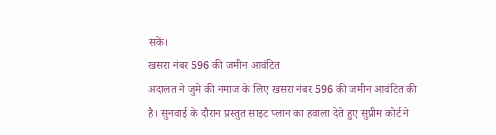सकें।
खसरा नंबर 596 की जमीन आवंटित
अदालत ने जुमे की नमाज के लिए खसरा नंबर 596 की जमीन आवंटित की है। सुनवाई के दौरान प्रस्तुत साइट प्लान का हवाला देते हुए सुप्रीम कोर्ट ने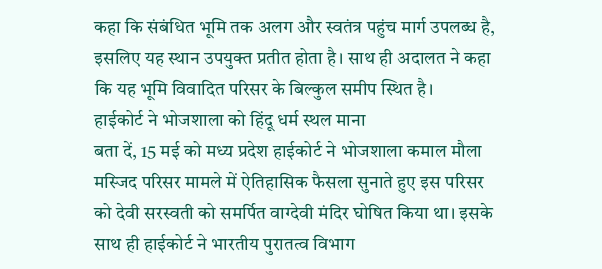कहा कि संबंधित भूमि तक अलग और स्वतंत्र पहुंच मार्ग उपलब्ध है, इसलिए यह स्थान उपयुक्त प्रतीत होता है। साथ ही अदालत ने कहा कि यह भूमि विवादित परिसर के बिल्कुल समीप स्थित है।
हाईकोर्ट ने भोजशाला को हिंदू धर्म स्थल माना
बता दें, 15 मई को मध्य प्रदेश हाईकोर्ट ने भोजशाला कमाल मौला मस्जिद परिसर मामले में ऐतिहासिक फैसला सुनाते हुए इस परिसर को देवी सरस्वती को समर्पित वाग्देवी मंदिर घोषित किया था। इसके साथ ही हाईकोर्ट ने भारतीय पुरातत्व विभाग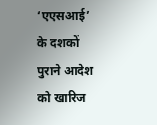‘एएसआई’ के दशकों पुराने आदेश को खारिज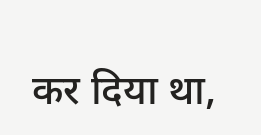कर दिया था,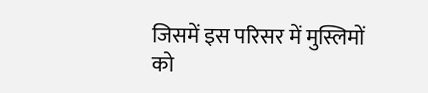जिसमें इस परिसर में मुस्लिमों को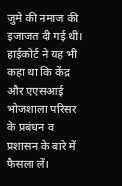जुमे की नमाज की इजाजत दी गई थी। हाईकोर्ट ने यह भी कहा था कि केंद्र और एएसआई भोजशाला परिसर के प्रबंधन व प्रशासन के बारे में फैसला लें।